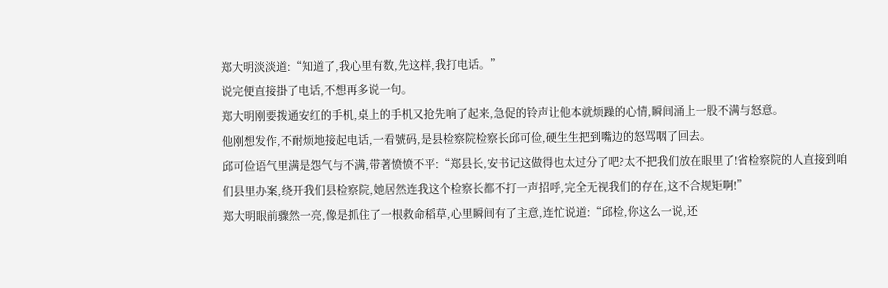郑大明淡淡道:“知道了,我心里有数,先这样,我打电话。”
说完便直接掛了电话,不想再多说一句。
郑大明刚要拨通安红的手机,桌上的手机又抢先响了起来,急促的铃声让他本就烦躁的心情,瞬间涌上一股不满与怒意。
他刚想发作,不耐烦地接起电话,一看號码,是县检察院检察长邱可俭,硬生生把到嘴边的怒骂咽了回去。
邱可俭语气里满是怨气与不满,带著愤愤不平:“郑县长,安书记这做得也太过分了吧?太不把我们放在眼里了!省检察院的人直接到咱们县里办案,绕开我们县检察院,她居然连我这个检察长都不打一声招呼,完全无视我们的存在,这不合规矩啊!”
郑大明眼前骤然一亮,像是抓住了一根救命稻草,心里瞬间有了主意,连忙说道:“邱检,你这么一说,还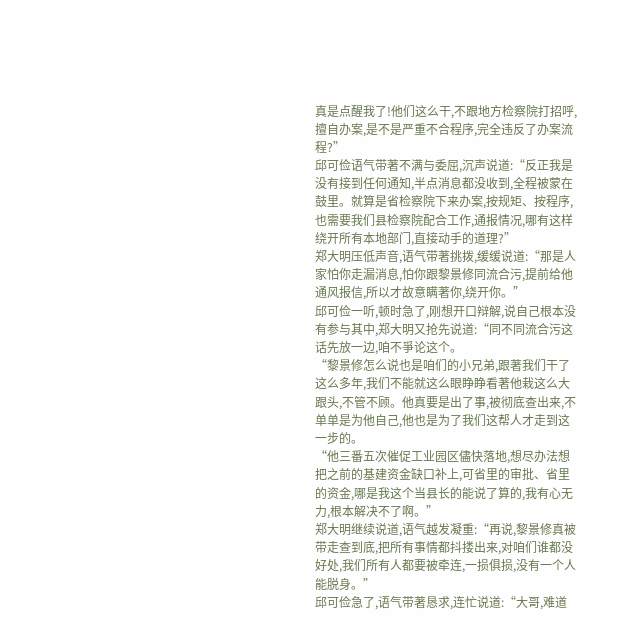真是点醒我了!他们这么干,不跟地方检察院打招呼,擅自办案,是不是严重不合程序,完全违反了办案流程?”
邱可俭语气带著不满与委屈,沉声说道:“反正我是没有接到任何通知,半点消息都没收到,全程被蒙在鼓里。就算是省检察院下来办案,按规矩、按程序,也需要我们县检察院配合工作,通报情况,哪有这样绕开所有本地部门,直接动手的道理?”
郑大明压低声音,语气带著挑拨,缓缓说道:“那是人家怕你走漏消息,怕你跟黎景修同流合污,提前给他通风报信,所以才故意瞒著你,绕开你。”
邱可俭一听,顿时急了,刚想开口辩解,说自己根本没有参与其中,郑大明又抢先说道:“同不同流合污这话先放一边,咱不爭论这个。
“黎景修怎么说也是咱们的小兄弟,跟著我们干了这么多年,我们不能就这么眼睁睁看著他栽这么大跟头,不管不顾。他真要是出了事,被彻底查出来,不单单是为他自己,他也是为了我们这帮人才走到这一步的。
“他三番五次催促工业园区儘快落地,想尽办法想把之前的基建资金缺口补上,可省里的审批、省里的资金,哪是我这个当县长的能说了算的,我有心无力,根本解决不了啊。”
郑大明继续说道,语气越发凝重:“再说,黎景修真被带走查到底,把所有事情都抖搂出来,对咱们谁都没好处,我们所有人都要被牵连,一损俱损,没有一个人能脱身。”
邱可俭急了,语气带著恳求,连忙说道:“大哥,难道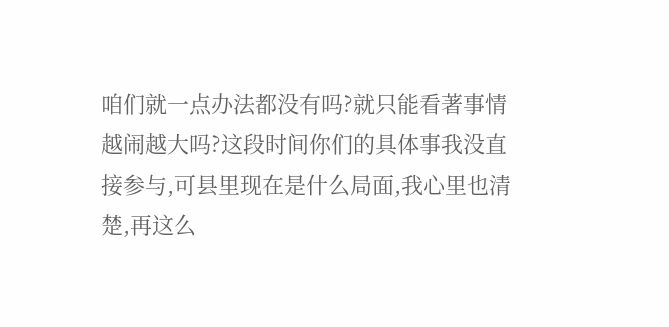咱们就一点办法都没有吗?就只能看著事情越闹越大吗?这段时间你们的具体事我没直接参与,可县里现在是什么局面,我心里也清楚,再这么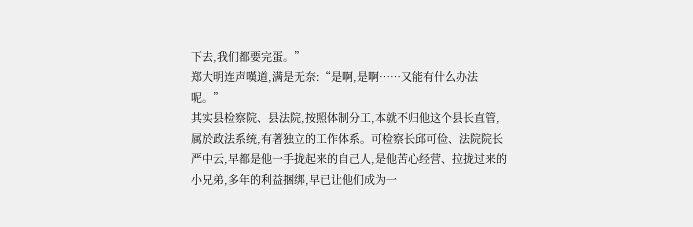下去,我们都要完蛋。”
郑大明连声嘆道,满是无奈:“是啊,是啊……又能有什么办法呢。”
其实县检察院、县法院,按照体制分工,本就不归他这个县长直管,属於政法系统,有著独立的工作体系。可检察长邱可俭、法院院长严中云,早都是他一手拢起来的自己人,是他苦心经营、拉拢过来的小兄弟,多年的利益捆绑,早已让他们成为一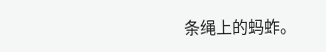条绳上的蚂蚱。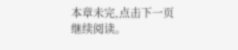本章未完,点击下一页继续阅读。